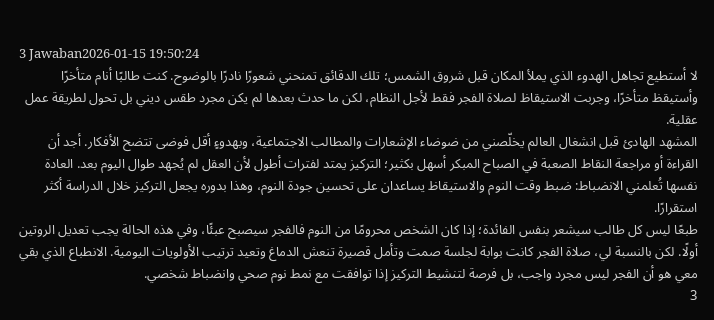3 Jawaban2026-01-15 19:50:24
لا أستطيع تجاهل الهدوء الذي يملأ المكان قبل شروق الشمس؛ تلك الدقائق تمنحني شعورًا نادرًا بالوضوح. كنت طالبًا أنام متأخرًا وأستيقظ متأخرًا، وجربت الاستيقاظ لصلاة الفجر فقط لأجل النظام، لكن ما حدث بعدها لم يكن مجرد طقس ديني بل تحول لطريقة عمل عقلية.
المشهد الهادئ قبل انشغال العالم يخلّصني من ضوضاء الإشعارات والمطالب الاجتماعية، وبهدوءٍ أقل فوضى تتضح الأفكار. أجد أن القراءة أو مراجعة النقاط الصعبة في الصباح المبكر أسهل بكثير؛ التركيز يمتد لفترات أطول لأن العقل لم يُجهد طوال اليوم بعد. العادة نفسها تُعلمني الانضباط: ضبط وقت النوم والاستيقاظ يساعدان على تحسين جودة النوم، وهذا بدوره يجعل التركيز خلال الدراسة أكثر استقرارًا.
طبعًا ليس كل طالب سيشعر بنفس الفائدة؛ إذا كان الشخص محرومًا من النوم فالفجر سيصبح عبئًا، وفي هذه الحالة يجب تعديل الروتين أولًا. لكن بالنسبة لي، صلاة الفجر كانت بوابة لجلسة صمت وتأمل قصيرة تنعش الدماغ وتعيد ترتيب الأولويات اليومية. الانطباع الذي بقي معي هو أن الفجر ليس مجرد واجب، بل فرصة لتنشيط التركيز إذا توافقت مع نمط نوم صحي وانضباط شخصي.
3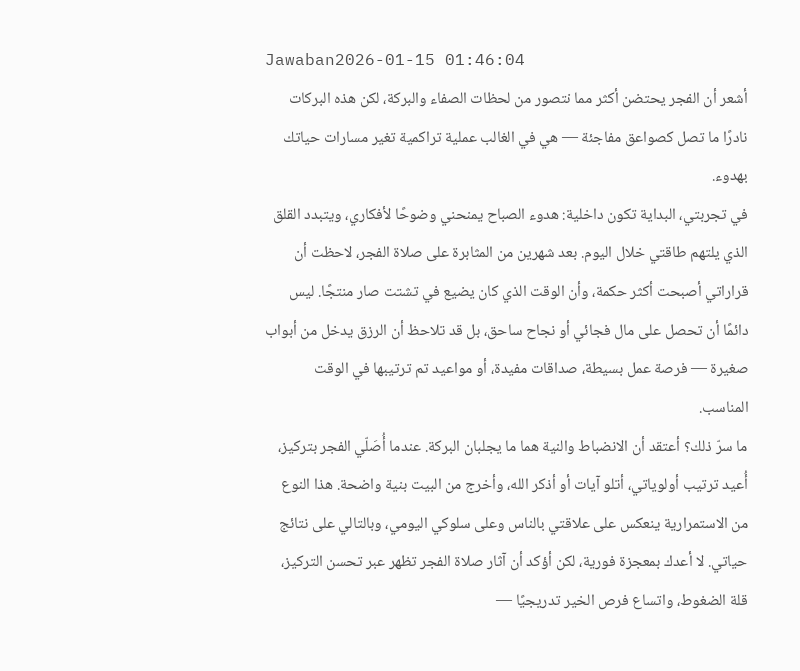Jawaban2026-01-15 01:46:04
أشعر أن الفجر يحتضن أكثر مما نتصور من لحظات الصفاء والبركة، لكن هذه البركات نادرًا ما تصل كصواعق مفاجئة — هي في الغالب عملية تراكمية تغير مسارات حياتك بهدوء.
في تجربتي، البداية تكون داخلية: هدوء الصباح يمنحني وضوحًا لأفكاري، ويتبدد القلق الذي يلتهم طاقتي خلال اليوم. بعد شهرين من المثابرة على صلاة الفجر، لاحظت أن قراراتي أصبحت أكثر حكمة، وأن الوقت الذي كان يضيع في تشتت صار منتجًا. ليس دائمًا أن تحصل على مال فجائي أو نجاح ساحق، بل قد تلاحظ أن الرزق يدخل من أبواب صغيرة — فرصة عمل بسيطة، صداقات مفيدة، أو مواعيد تم ترتيبها في الوقت المناسب.
ما سرّ ذلك؟ أعتقد أن الانضباط والنية هما ما يجلبان البركة. عندما أُصَلّي الفجر بتركيز، أُعيد ترتيب أولوياتي، أتلو آيات أو أذكر الله، وأخرج من البيت بنية واضحة. هذا النوع من الاستمرارية ينعكس على علاقتي بالناس وعلى سلوكي اليومي، وبالتالي على نتائج حياتي. لا أعدك بمعجزة فورية، لكن أؤكد أن آثار صلاة الفجر تظهر عبر تحسن التركيز، قلة الضغوط، واتساع فرص الخير تدريجيًا —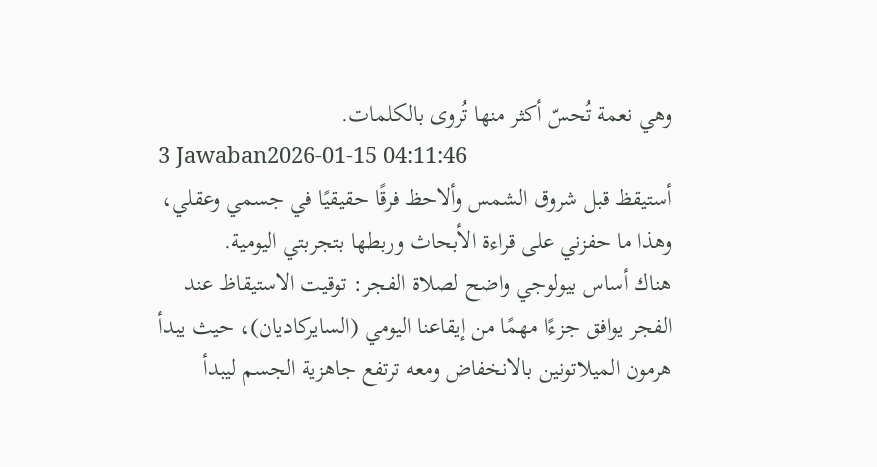وهي نعمة تُحسّ أكثر منها تُروى بالكلمات.
3 Jawaban2026-01-15 04:11:46
أستيقظ قبل شروق الشمس وألاحظ فرقًا حقيقيًا في جسمي وعقلي، وهذا ما حفزني على قراءة الأبحاث وربطها بتجربتي اليومية.
هناك أساس بيولوجي واضح لصلاة الفجر: توقيت الاستيقاظ عند الفجر يوافق جزءًا مهمًا من إيقاعنا اليومي (السايركاديان)، حيث يبدأ هرمون الميلاتونين بالانخفاض ومعه ترتفع جاهزية الجسم ليبدأ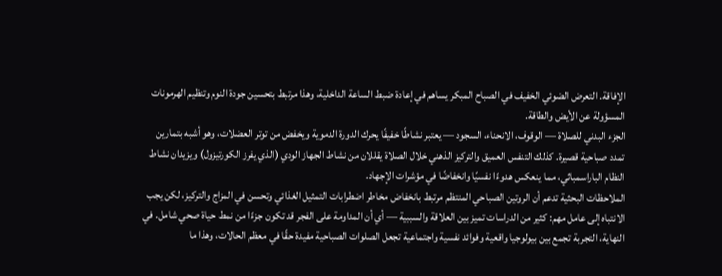الإفاقة. التعرض الضوئي الخفيف في الصباح المبكر يساهم في إعادة ضبط الساعة الداخلية، وهذا مرتبط بتحسين جودة النوم وتنظيم الهرمونات المسؤولة عن الأيض والطاقة.
الجزء البدني للصلاة — الوقوف، الانحناء، السجود — يعتبر نشاطًا خفيفًا يحرك الدورة الدموية ويخفض من توتر العضلات، وهو أشبه بتمارين تمدد صباحية قصيرة. كذلك التنفس العميق والتركيز الذهني خلال الصلاة يقللان من نشاط الجهاز الودي (الذي يفرز الكورتيزول) ويزيدان نشاط النظام الباراسمباثي، مما ينعكس هدوءًا نفسيًا وانخفاضًا في مؤشرات الإجهاد.
الملاحظات البحثية تدعم أن الروتين الصباحي المنتظم مرتبط بانخفاض مخاطر اضطرابات التمثيل الغذائي وتحسن في المزاج والتركيز، لكن يجب الانتباه إلى عامل مهم: كثير من الدراسات تميز بين العلاقة والسببية — أي أن المداومة على الفجر قد تكون جزءًا من نمط حياة صحي شامل. في النهاية، التجربة تجمع بين بيولوجيا واقعية وفوائد نفسية واجتماعية تجعل الصلوات الصباحية مفيدة حقًا في معظم الحالات، وهذا ما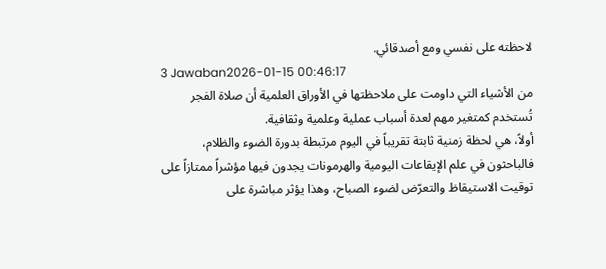لاحظته على نفسي ومع أصدقائي.
3 Jawaban2026-01-15 00:46:17
من الأشياء التي داومت على ملاحظتها في الأوراق العلمية أن صلاة الفجر تُستخدم كمتغير مهم لعدة أسباب عملية وعلمية وثقافية.
أولاً، هي لحظة زمنية ثابتة تقريباً في اليوم مرتبطة بدورة الضوء والظلام، فالباحثون في علم الإيقاعات اليومية والهرمونات يجدون فيها مؤشراً ممتازاً على توقيت الاستيقاظ والتعرّض لضوء الصباح، وهذا يؤثر مباشرة على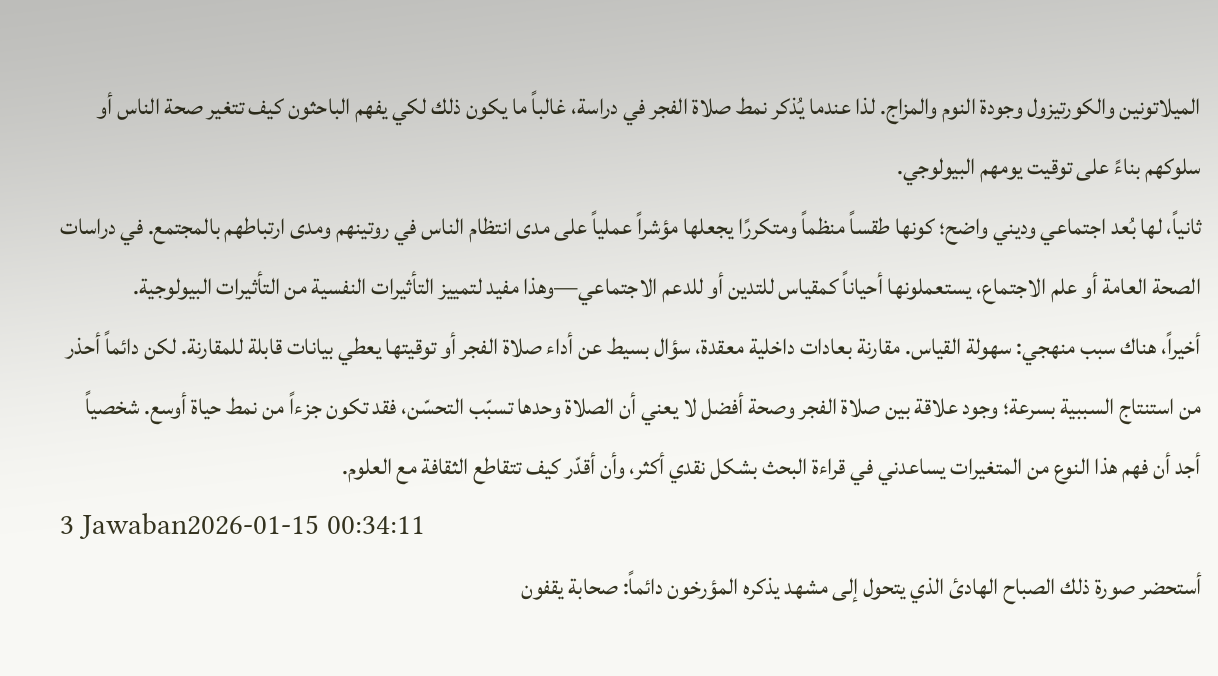الميلاتونين والكورتيزول وجودة النوم والمزاج. لذا عندما يُذكر نمط صلاة الفجر في دراسة، غالباً ما يكون ذلك لكي يفهم الباحثون كيف تتغير صحة الناس أو سلوكهم بناءً على توقيت يومهم البيولوجي.
ثانياً، لها بُعد اجتماعي وديني واضح؛ كونها طقساً منظماً ومتكررًا يجعلها مؤشراً عملياً على مدى انتظام الناس في روتينهم ومدى ارتباطهم بالمجتمع. في دراسات الصحة العامة أو علم الاجتماع، يستعملونها أحياناً كمقياس للتدين أو للدعم الاجتماعي—وهذا مفيد لتمييز التأثيرات النفسية من التأثيرات البيولوجية.
أخيراً، هناك سبب منهجي: سهولة القياس. مقارنة بعادات داخلية معقدة، سؤال بسيط عن أداء صلاة الفجر أو توقيتها يعطي بيانات قابلة للمقارنة. لكن دائماً أحذر من استنتاج السببية بسرعة؛ وجود علاقة بين صلاة الفجر وصحة أفضل لا يعني أن الصلاة وحدها تسبّب التحسّن، فقد تكون جزءاً من نمط حياة أوسع. شخصياً أجد أن فهم هذا النوع من المتغيرات يساعدني في قراءة البحث بشكل نقدي أكثر، وأن أقدّر كيف تتقاطع الثقافة مع العلوم.
3 Jawaban2026-01-15 00:34:11
أستحضر صورة ذلك الصباح الهادئ الذي يتحول إلى مشهد يذكره المؤرخون دائماً: صحابة يقفون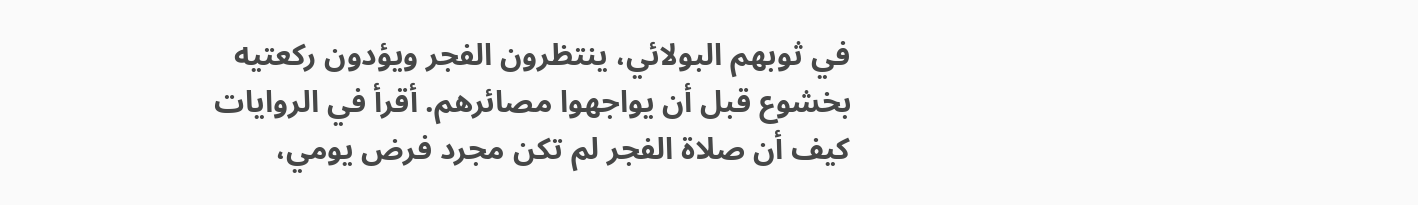في ثوبهم البولائي، ينتظرون الفجر ويؤدون ركعتيه بخشوع قبل أن يواجهوا مصائرهم. أقرأ في الروايات كيف أن صلاة الفجر لم تكن مجرد فرض يومي،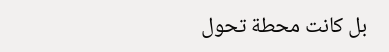بل كانت محطة تحول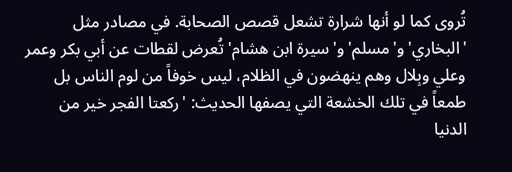تُروى كما لو أنها شرارة تشعل قصص الصحابة. في مصادر مثل 'البخاري' و'مسلم' و'سيرة ابن هشام' تُعرض لقطات عن أبي بكر وعمر وعلي وبِلال وهم ينهضون في الظلام، ليس خوفاً من لوم الناس بل طمعاً في تلك الخشعة التي يصفها الحديث: 'ركعتا الفجر خير من الدنيا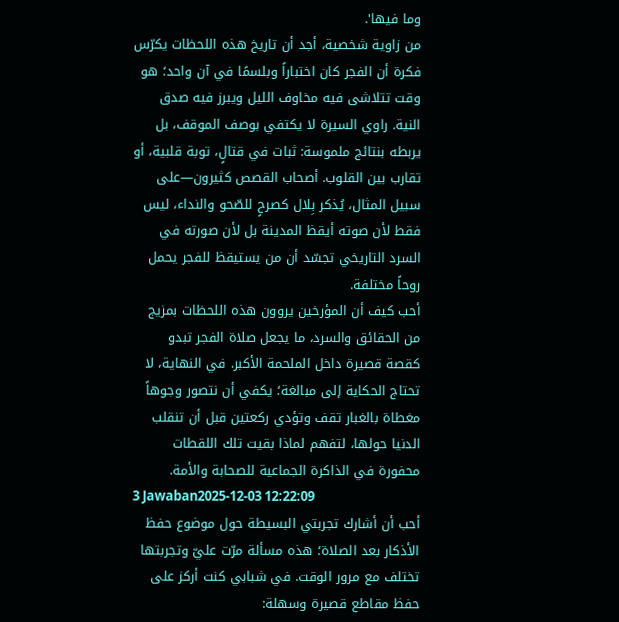وما فيها'.
من زاوية شخصية، أجد أن تاريخ هذه اللحظات يكرّس فكرة أن الفجر كان اختباراً وبلسمًا في آن واحد؛ هو وقت تتلاشى فيه مخاوف الليل ويبرز فيه صدق النية. راوي السيرة لا يكتفي بوصف الموقف، بل يربطه بنتائج ملموسة: ثبات في قتالٍ، توبة قلبية، أو تقارب بين القلوب. أصحاب القصص كثيرون—على سبيل المثال، يُذكر بِلال كصرحٍ للصّحو والنداء، ليس فقط لأن صوته أيقظ المدينة بل لأن صورته في السرد التاريخي تجسّد أن من يستيقظ للفجر يحمل روحاً مختلفة.
أحب كيف أن المؤرخين يروون هذه اللحظات بمزيج من الحقائق والسرد، ما يجعل صلاة الفجر تبدو كقصة قصيرة داخل الملحمة الأكبر. في النهاية، لا تحتاج الحكاية إلى مبالغة؛ يكفي أن نتصور وجوهاً مغطاة بالغبار تقف وتؤدي ركعتين قبل أن تنقلب الدنيا حولها، لتفهم لماذا بقيت تلك اللقطات محفورة في الذاكرة الجماعية للصحابة والأمة.
3 Jawaban2025-12-03 12:22:09
أحب أن أشارك تجربتي البسيطة حول موضوع حفظ الأذكار بعد الصلاة؛ هذه مسألة مرّت عليّ وتجربتها تختلف مع مرور الوقت. في شبابي كنت أركز على حفظ مقاطع قصيرة وسهلة: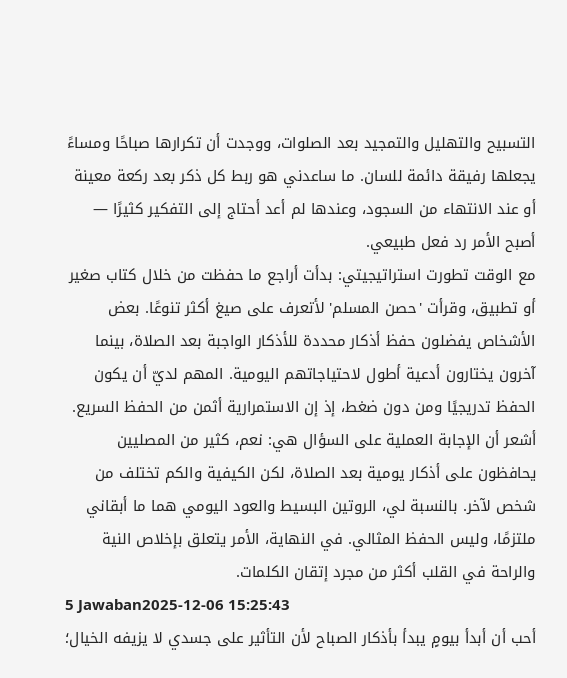التسبيح والتهليل والتمجيد بعد الصلوات، ووجدت أن تكرارها صباحًا ومساءً يجعلها رفيقة دائمة للسان. ما ساعدني هو ربط كل ذكر بعد ركعة معينة أو عند الانتهاء من السجود، وعندها لم أعد أحتاج إلى التفكير كثيرًا — أصبح الأمر رد فعل طبيعي.
مع الوقت تطورت استراتيجيتي: بدأت أراجع ما حفظت من خلال كتاب صغير أو تطبيق، وقرأت 'حصن المسلم' لأتعرف على صيغ أكثر تنوعًا. بعض الأشخاص يفضلون حفظ أذكار محددة للأذكار الواجبة بعد الصلاة، بينما آخرون يختارون أدعية أطول لاحتياجاتهم اليومية. المهم لديّ أن يكون الحفظ تدريجيًا ومن دون ضغط، إذ إن الاستمرارية أثمن من الحفظ السريع.
أشعر أن الإجابة العملية على السؤال هي: نعم، كثير من المصليين يحافظون على أذكار يومية بعد الصلاة، لكن الكيفية والكم تختلف من شخص لآخر. بالنسبة لي، الروتين البسيط والعود اليومي هما ما أبقاني ملتزمًا، وليس الحفظ المثالي. في النهاية، الأمر يتعلق بإخلاص النية والراحة في القلب أكثر من مجرد إتقان الكلمات.
5 Jawaban2025-12-06 15:25:43
أحب أن أبدأ بيومٍ يبدأ بأذكار الصباح لأن التأثير على جسدي لا يزيفه الخيال؛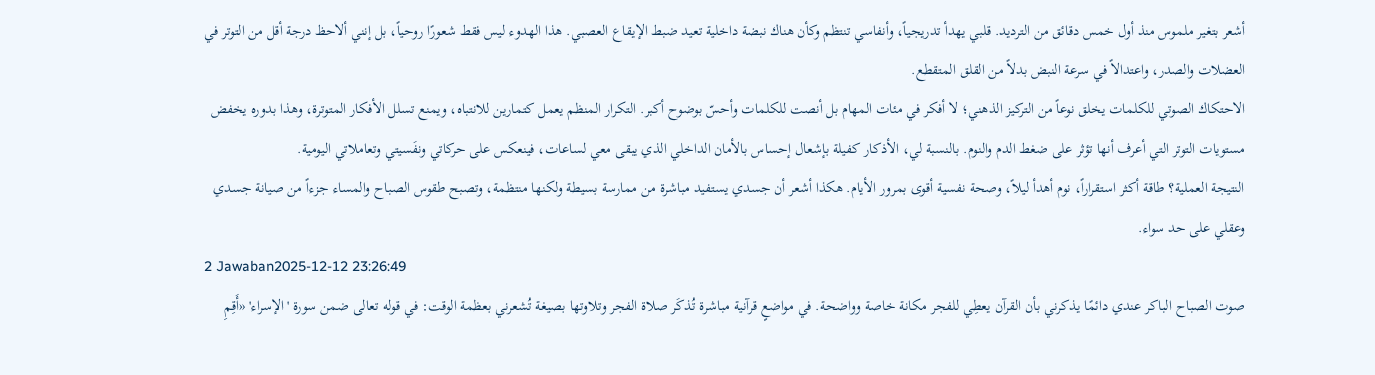أشعر بتغير ملموس منذ أول خمس دقائق من الترديد. قلبي يهدأ تدريجياً، وأنفاسي تنتظم وكأن هناك نبضة داخلية تعيد ضبط الإيقاع العصبي. هذا الهدوء ليس فقط شعورًا روحياً، بل إنني ألاحظ درجة أقل من التوتر في العضلات والصدر، واعتدالاً في سرعة النبض بدلاً من القلق المتقطع.
الاحتكاك الصوتي للكلمات يخلق نوعاً من التركيز الذهني؛ لا أفكر في مئات المهام بل أنصت للكلمات وأحسّ بوضوح أكبر. التكرار المنظم يعمل كتمارين للانتباه، ويمنع تسلل الأفكار المتوترة، وهذا بدوره يخفض مستويات التوتر التي أعرف أنها تؤثر على ضغط الدم والنوم. بالنسبة لي، الأذكار كفيلة بإشعال إحساس بالأمان الداخلي الذي يبقى معي لساعات، فينعكس على حركاتي ونفَسيتي وتعاملاتي اليومية.
النتيجة العملية؟ طاقة أكثر استقراراً، نوم أهدأ ليلاً، وصحة نفسية أقوى بمرور الأيام. هكذا أشعر أن جسدي يستفيد مباشرة من ممارسة بسيطة ولكنها منتظمة، وتصبح طقوس الصباح والمساء جزءاً من صيانة جسدي وعقلي على حد سواء.
2 Jawaban2025-12-12 23:26:49
صوت الصباح الباكر عندي دائمًا يذكرني بأن القرآن يعطِي للفجر مكانة خاصة وواضحة. في مواضعٍ قرآنية مباشرة تُذكَر صلاة الفجر وتلاوتها بصيغة تُشعرني بعظمة الوقت: في قوله تعالى ضمن سورة 'الإسراء' «أَقِمِ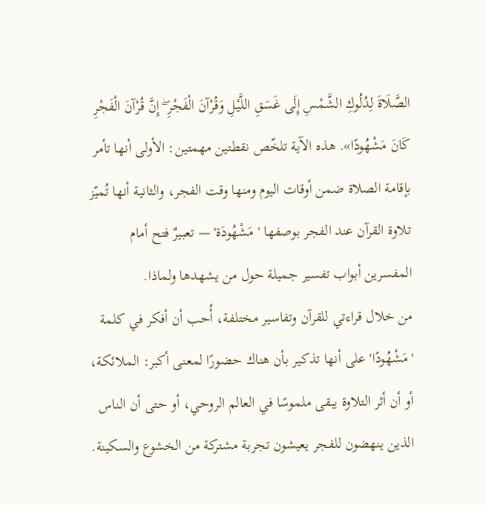الصَّلَاةَ لِدُلُوكِ الشَّمْسِ إِلَى غَسَقِ اللَّيْلِ وَقُرْآنَ الْفَجْرِ ۖ إِنَّ قُرْآنَ الْفَجْرِ كَانَ مَشْهُودًا». هذه الآية تلخّص نقطتين مهمتين: الأولى أنها تأمر بإقامة الصلاة ضمن أوقات اليوم ومنها وقت الفجر، والثانية أنها تُميّز تلاوة القرآن عند الفجر بوصفها 'مَشْهُودَة' — تعبيرٌ فتح أمام المفسرين أبواب تفسير جميلة حول من يشهدها ولماذا.
من خلال قراءتي للقرآن وتفاسير مختلفة، أُحب أن أفكر في كلمة 'مَشْهُودًا' على أنها تذكير بأن هناك حضورًا لمعنى أكبر: الملائكة، أو أن أثر التلاوة يبقى ملموسًا في العالم الروحي، أو حتى أن الناس الذين ينهضون للفجر يعيشون تجربة مشتركة من الخشوع والسكينة.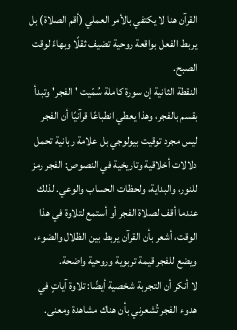القرآن هنا لا يكتفي بالأمر العملي (أقم الصلاة) بل يربط الفعل بواقعة روحية تضيف ثقلًا وبهاءً لوقت الصبح.
النقطة الثانية إن سورة كاملة سُمّيت 'الفجر' وتبدأ بقسم بالفجر، وهذا يعطي انطباعًا قرآنيًا أن الفجر ليس مجرد توقيت بيولوجي بل علامة ربانية تحمل دلالات أخلاقية وتاريخية في النصوص: الفجر رمز للنور، والبداية، ولحظات الحساب والوعي. لذلك عندما أقف لصلاة الفجر أو أستمع لتلاوة في هذا الوقت، أشعر بأن القرآن يربط بين الظلال والضوء، ويضع للفجر قيمة تربوية وروحية واضحة.
لا أنكر أن التجربة شخصية أيضًا: تلاوة آياتٍ في هدوء الفجر تُشعرني بأن هناك مشاهدة ومعنى.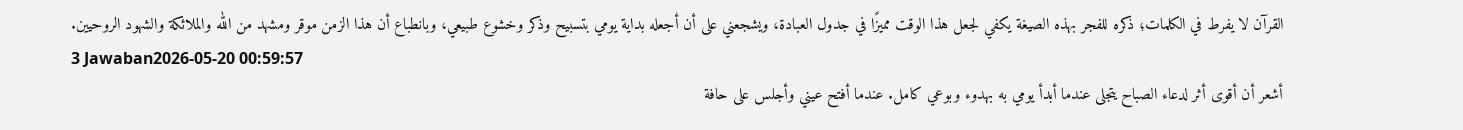القرآن لا يفرط في الكلمات؛ ذكره للفجر بهذه الصيغة يكفي لجعل هذا الوقت مميزًا في جدول العبادة، ويشجعني على أن أجعله بداية يومي بتسبيح وذكر وخشوع طبيعي، وبانطباع أن هذا الزمن موقر ومشهد من الله والملائكة والشهود الروحيين.
3 Jawaban2026-05-20 00:59:57
أشعر أن أقوى أثر لدعاء الصباح يتجلى عندما أبدأ يومي به بهدوء وبوعي كامل. عندما أفتح عيني وأجلس على حافة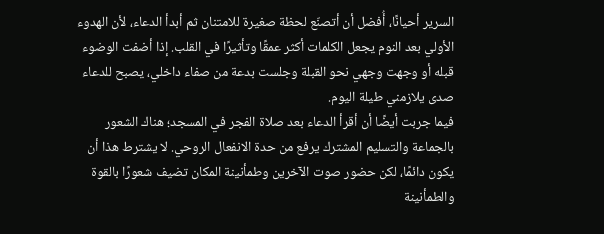السرير أحيانًا، أُفضل أن أتصنّع لحظة صغيرة للامتنان ثم أبدأ الدعاء، لأن الهدوء الأولي بعد النوم يجعل الكلمات أكثر عمقًا وتأثيرًا في القلب. إذا أضفت الوضوء قبله أو وجهت وجهي نحو القبلة وجلست بدعة من صفاء داخلي، يصبح للدعاء صدى يلازمني طيلة اليوم.
فيما جربت أيضًا أن أقرأ الدعاء بعد صلاة الفجر في المسجد؛ هناك الشعور بالجماعة والتسليم المشترك يرفع من حدة الانفعال الروحي. لا يشترط هذا أن يكون دائمًا، لكن حضور صوت الآخرين وطمأنينة المكان تضيف شعورًا بالقوة والطمأنينة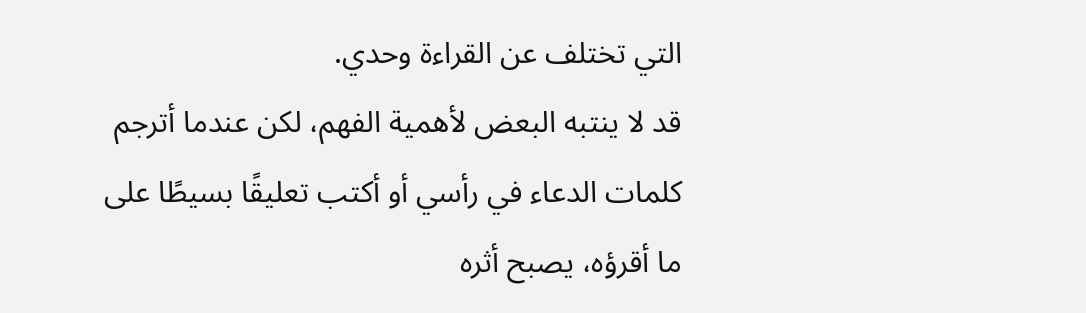التي تختلف عن القراءة وحدي.
قد لا ينتبه البعض لأهمية الفهم، لكن عندما أترجم كلمات الدعاء في رأسي أو أكتب تعليقًا بسيطًا على ما أقرؤه، يصبح أثره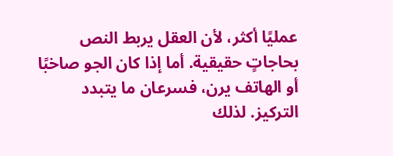عمليًا أكثر، لأن العقل يربط النص بحاجاتٍ حقيقية. أما إذا كان الجو صاخبًا أو الهاتف يرن، فسرعان ما يتبدد التركيز. لذلك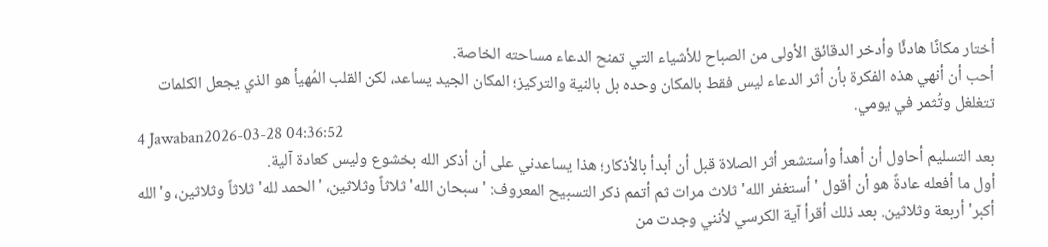أختار مكانًا هادئًا وأدخر الدقائق الأولى من الصباح للأشياء التي تمنح الدعاء مساحته الخاصة.
أحب أن أنهي هذه الفكرة بأن أثر الدعاء ليس فقط بالمكان وحده بل بالنية والتركيز؛ المكان الجيد يساعد، لكن القلب المُهيأ هو الذي يجعل الكلمات تتغلغل وتُثمر في يومي.
4 Jawaban2026-03-28 04:36:52
بعد التسليم أحاول أن أهدأ وأستشعر أثر الصلاة قبل أن أبدأ بالأذكار؛ هذا يساعدني على أن أذكر الله بخشوع وليس كعادة آلية.
أول ما أفعله عادةً هو أن أقول 'أستغفر الله' ثلاث مرات ثم أتمم ذكر التسبيح المعروف: 'سبحان الله' ثلاثاً وثلاثين، 'الحمد لله' ثلاثاً وثلاثين، و'الله أكبر' أربعة وثلاثين. بعد ذلك أقرأ آية الكرسي لأنني وجدت من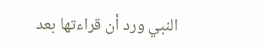النبي ورد أن قراءتها بعد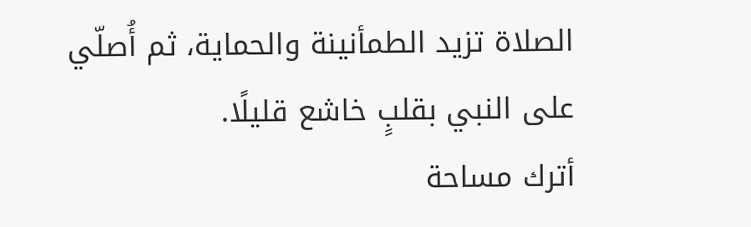الصلاة تزيد الطمأنينة والحماية، ثم أُصلّي على النبي بقلبٍ خاشع قليلًا.
أترك مساحة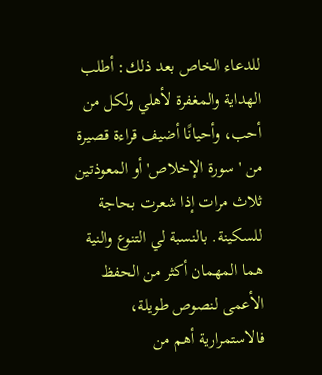للدعاء الخاص بعد ذلك: أطلب الهداية والمغفرة لأهلي ولكل من أحب، وأحيانًا أضيف قراءة قصيرة من 'سورة الإخلاص' أو المعوذتين ثلاث مرات إذا شعرت بحاجة للسكينة. بالنسبة لي التنوع والنية هما المهمان أكثر من الحفظ الأعمى لنصوص طويلة، فالاستمرارية أهم من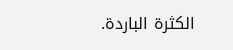الكثرة الباردة.